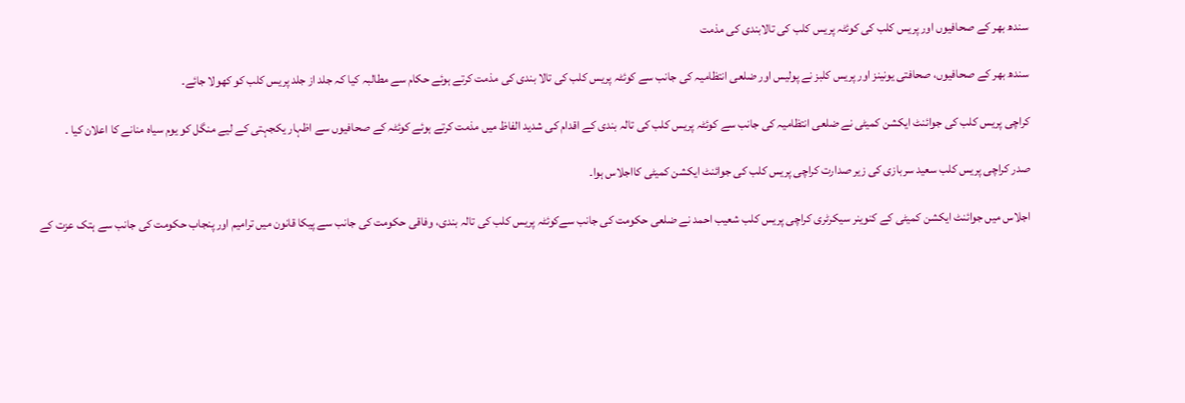سندھ بھر کے صحافیوں اور پریس کلب کی کوئٹہ پریس کلب کی تالابندی کی مذمت

سندھ بھر کے صحافیوں، صحافتی یونینز اور پریس کلبز نے پولیس اور ضلعی انتظامیہ کی جانب سے کوئٹہ پریس کلب کی تالا بندی کی مذمت کرتے ہوئے حکام سے مطالبہ کیا کہ جلد از جلد پریس کلب کو کھولا جائے۔

کراچی پریس کلب کی جوائنٹ ایکشن کمیٹی نے ضلعی انتظامیہ کی جانب سے کوئٹہ پریس کلب کی تالہ بندی کے اقدام کی شدید الفاظ میں مذمت کرتے ہوئے کوئٹہ کے صحافیوں سے اظہار یکجہتی کے لیے منگل کو یوم سیاہ منانے کا اعلان کیا ۔

صدر کراچی پریس کلب سعید سربازی کی زیر صدارت کراچی پریس کلب کی جوائنٹ ایکشن کمیٹی کااجلاس ہوا۔

اجلاس میں جوائنٹ ایکشن کمیٹی کے کنوینر سیکرٹری کراچی پریس کلب شعیب احمد نے ضلعی حکومت کی جانب سےکوئٹہ پریس کلب کی تالہ بندی، وفاقی حکومت کی جانب سے پیکا قانون میں ترامیم اور پنجاب حکومت کی جانب سے ہتک عزت کے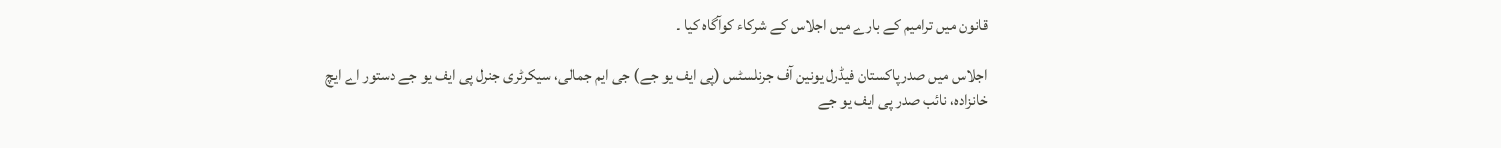قانون میں ترامیم کے بارے میں اجلاس کے شرکاء کوآگاہ کیا ۔

اجلاس میں صدرپاکستان فیڈرل یونین آف جرنلسٹس (پی ایف یو جے) جی ایم جمالی، سیکرٹری جنرل پی ایف یو جے دستور اے ایچ خانزادہ، نائب صدر پی ایف یو جے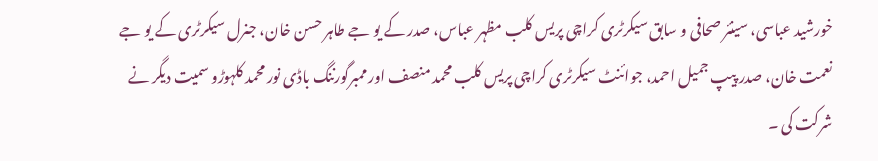خورشید عباسی، سینئر صحافی و سابق سیکرٹری کراچی پریس کلب مظہر عباس، صدر کے یو جے طاہر حسن خان، جنرل سیکرٹری کے یو جے نعمت خان، صدر پیپ جمیل احمد، جوائنٹ سیکرٹری کراچی پریس کلب محمد منصف اور ممبرگورننگ باڈی نور محمد کلہوڑو سمیت دیگر نے شرکت کی ۔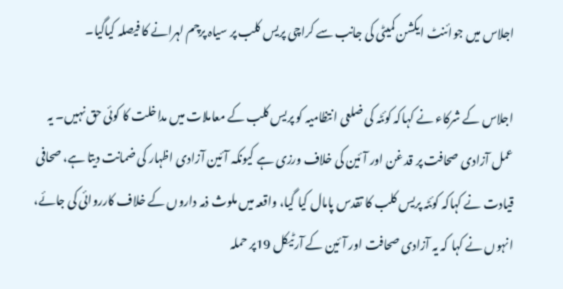اجلاس میں جوائنٹ ایکشن کمیٹی کی جانب سے کراچی پریس کلب پر سیاہ پرچم لہرانے کا فیصلہ کیاگیا۔

اجلاس کے شرکاء نے کہاکہ کوئٹہ کی ضلعی انتظامیہ کو پریس کلب کے معاملات میں مداخلت کا کوئی حق نہیں۔ یہ عمل آزادی صحافت پر قد غن اور آئین کی خلاف ورزی ہے کیونکہ آئین آزادی اظہار کی ضمانت دیتا ہے، صحافی قیادت نے کہاکہ کوئٹہ پریس کلب کا تقدس پامال کیا گیا، واقعہ میں ملوث ذمہ داروں کے خلاف کارروائی کی جائے، انہوں نے کہا کہ یہ آزادی صحافت اور آئین کے آرٹیکل 19پر حملہ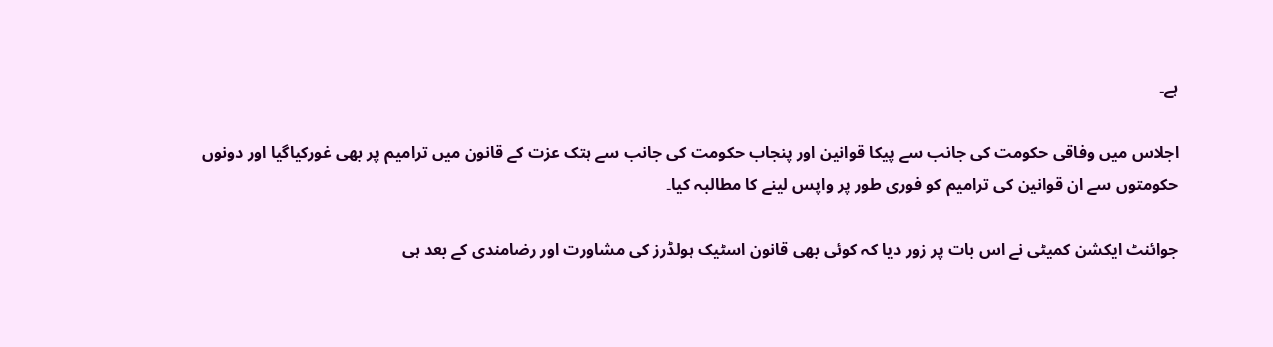ہے۔

اجلاس میں وفاقی حکومت کی جانب سے پیکا قوانین اور پنجاب حکومت کی جانب سے ہتک عزت کے قانون میں ترامیم پر بھی غورکیاگیا اور دونوں حکومتوں سے ان قوانین کی ترامیم کو فوری طور پر واپس لینے کا مطالبہ کیا۔

جوائنٹ ایکشن کمیٹی نے اس بات پر زور دیا کہ کوئی بھی قانون اسٹیک ہولڈرز کی مشاورت اور رضامندی کے بعد ہی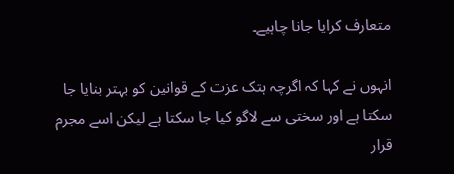متعارف کرایا جانا چاہیے۔

انہوں نے کہا کہ اگرچہ ہتک عزت کے قوانین کو بہتر بنایا جا سکتا ہے اور سختی سے لاگو کیا جا سکتا ہے لیکن اسے مجرم قرار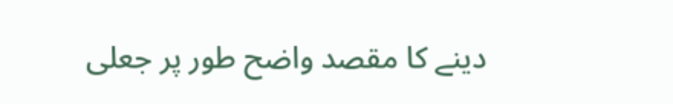دینے کا مقصد واضح طور پر جعلی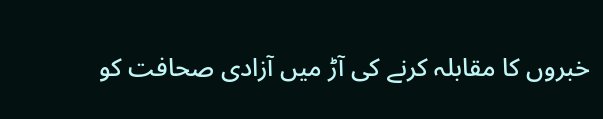خبروں کا مقابلہ کرنے کی آڑ میں آزادی صحافت کو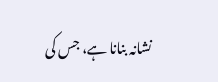نشانہ بنانا ہے، جس کی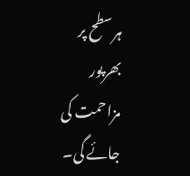ہرسطح پر بھرپور مزاحمت کی جائے گی۔